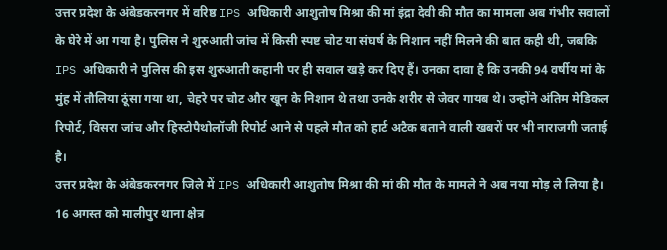उत्तर प्रदेश के अंबेडकरनगर में वरिष्ठ IPS अधिकारी आशुतोष मिश्रा की मां इंद्रा देवी की मौत का मामला अब गंभीर सवालों के घेरे में आ गया है। पुलिस ने शुरुआती जांच में किसी स्पष्ट चोट या संघर्ष के निशान नहीं मिलने की बात कही थी, जबकि IPS अधिकारी ने पुलिस की इस शुरुआती कहानी पर ही सवाल खड़े कर दिए हैं। उनका दावा है कि उनकी 94 वर्षीय मां के मुंह में तौलिया ठूंसा गया था, चेहरे पर चोट और खून के निशान थे तथा उनके शरीर से जेवर गायब थे। उन्होंने अंतिम मेडिकल रिपोर्ट, विसरा जांच और हिस्टोपैथोलॉजी रिपोर्ट आने से पहले मौत को हार्ट अटैक बताने वाली खबरों पर भी नाराजगी जताई है।
उत्तर प्रदेश के अंबेडकरनगर जिले में IPS अधिकारी आशुतोष मिश्रा की मां की मौत के मामले ने अब नया मोड़ ले लिया है। 16 अगस्त को मालीपुर थाना क्षेत्र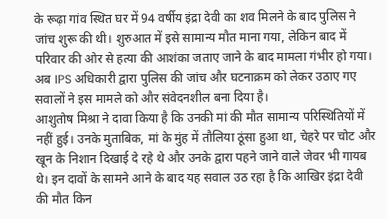के रूढ़ा गांव स्थित घर में 94 वर्षीय इंद्रा देवी का शव मिलने के बाद पुलिस ने जांच शुरू की थी। शुरुआत में इसे सामान्य मौत माना गया, लेकिन बाद में परिवार की ओर से हत्या की आशंका जताए जाने के बाद मामला गंभीर हो गया। अब IPS अधिकारी द्वारा पुलिस की जांच और घटनाक्रम को लेकर उठाए गए सवालों ने इस मामले को और संवेदनशील बना दिया है।
आशुतोष मिश्रा ने दावा किया है कि उनकी मां की मौत सामान्य परिस्थितियों में नहीं हुई। उनके मुताबिक, मां के मुंह में तौलिया ठूंसा हुआ था, चेहरे पर चोट और खून के निशान दिखाई दे रहे थे और उनके द्वारा पहने जाने वाले जेवर भी गायब थे। इन दावों के सामने आने के बाद यह सवाल उठ रहा है कि आखिर इंद्रा देवी की मौत किन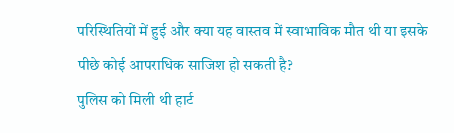परिस्थितियों में हुई और क्या यह वास्तव में स्वाभाविक मौत थी या इसके पीछे कोई आपराधिक साजिश हो सकती है?
पुलिस को मिली थी हार्ट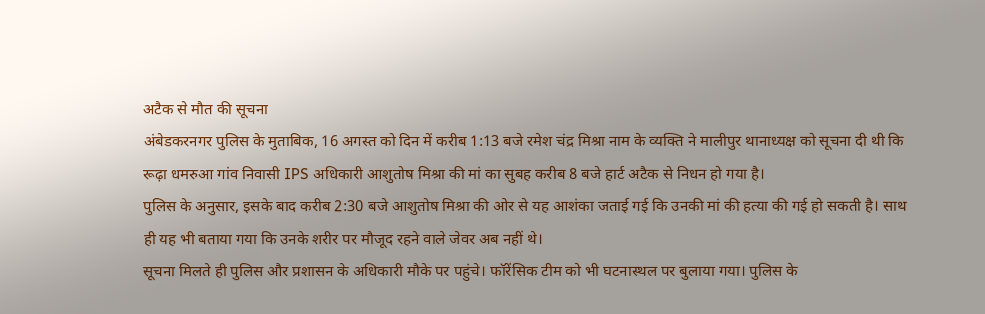अटैक से मौत की सूचना
अंबेडकरनगर पुलिस के मुताबिक, 16 अगस्त को दिन में करीब 1:13 बजे रमेश चंद्र मिश्रा नाम के व्यक्ति ने मालीपुर थानाध्यक्ष को सूचना दी थी कि रूढ़ा धमरुआ गांव निवासी IPS अधिकारी आशुतोष मिश्रा की मां का सुबह करीब 8 बजे हार्ट अटैक से निधन हो गया है।
पुलिस के अनुसार, इसके बाद करीब 2:30 बजे आशुतोष मिश्रा की ओर से यह आशंका जताई गई कि उनकी मां की हत्या की गई हो सकती है। साथ ही यह भी बताया गया कि उनके शरीर पर मौजूद रहने वाले जेवर अब नहीं थे।
सूचना मिलते ही पुलिस और प्रशासन के अधिकारी मौके पर पहुंचे। फॉरेंसिक टीम को भी घटनास्थल पर बुलाया गया। पुलिस के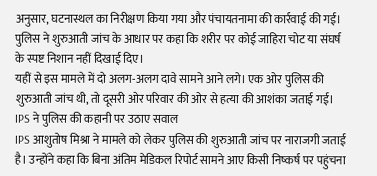अनुसार, घटनास्थल का निरीक्षण किया गया और पंचायतनामा की कार्रवाई की गई। पुलिस ने शुरुआती जांच के आधार पर कहा कि शरीर पर कोई जाहिरा चोट या संघर्ष के स्पष्ट निशान नहीं दिखाई दिए।
यहीं से इस मामले में दो अलग-अलग दावे सामने आने लगे। एक ओर पुलिस की शुरुआती जांच थी, तो दूसरी ओर परिवार की ओर से हत्या की आशंका जताई गई।
IPS ने पुलिस की कहानी पर उठाए सवाल
IPS आशुतोष मिश्रा ने मामले को लेकर पुलिस की शुरुआती जांच पर नाराजगी जताई है। उन्होंने कहा कि बिना अंतिम मेडिकल रिपोर्ट सामने आए किसी निष्कर्ष पर पहुंचना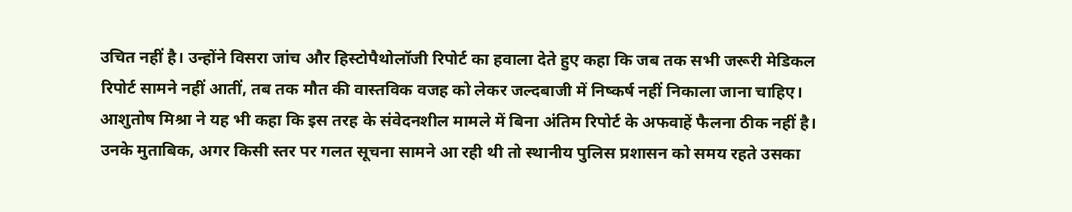उचित नहीं है। उन्होंने विसरा जांच और हिस्टोपैथोलॉजी रिपोर्ट का हवाला देते हुए कहा कि जब तक सभी जरूरी मेडिकल रिपोर्ट सामने नहीं आतीं, तब तक मौत की वास्तविक वजह को लेकर जल्दबाजी में निष्कर्ष नहीं निकाला जाना चाहिए।
आशुतोष मिश्रा ने यह भी कहा कि इस तरह के संवेदनशील मामले में बिना अंतिम रिपोर्ट के अफवाहें फैलना ठीक नहीं है। उनके मुताबिक, अगर किसी स्तर पर गलत सूचना सामने आ रही थी तो स्थानीय पुलिस प्रशासन को समय रहते उसका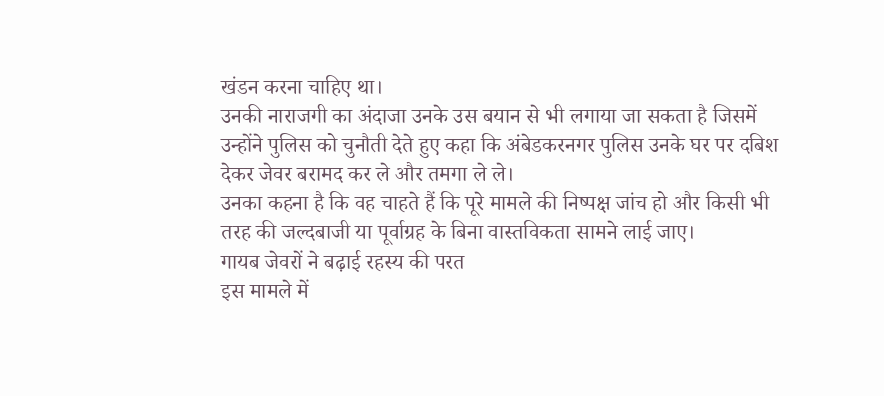खंडन करना चाहिए था।
उनकी नाराजगी का अंदाजा उनके उस बयान से भी लगाया जा सकता है जिसमें उन्होंने पुलिस को चुनौती देते हुए कहा कि अंबेडकरनगर पुलिस उनके घर पर दबिश देकर जेवर बरामद कर ले और तमगा ले ले।
उनका कहना है कि वह चाहते हैं कि पूरे मामले की निष्पक्ष जांच हो और किसी भी तरह की जल्दबाजी या पूर्वाग्रह के बिना वास्तविकता सामने लाई जाए।
गायब जेवरों ने बढ़ाई रहस्य की परत
इस मामले में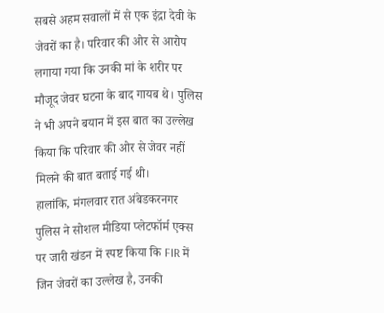सबसे अहम सवालों में से एक इंद्रा देवी के जेवरों का है। परिवार की ओर से आरोप लगाया गया कि उनकी मां के शरीर पर मौजूद जेवर घटना के बाद गायब थे। पुलिस ने भी अपने बयान में इस बात का उल्लेख किया कि परिवार की ओर से जेवर नहीं मिलने की बात बताई गई थी।
हालांकि, मंगलवार रात अंबेडकरनगर पुलिस ने सोशल मीडिया प्लेटफॉर्म एक्स पर जारी खंडन में स्पष्ट किया कि FIR में जिन जेवरों का उल्लेख है, उनकी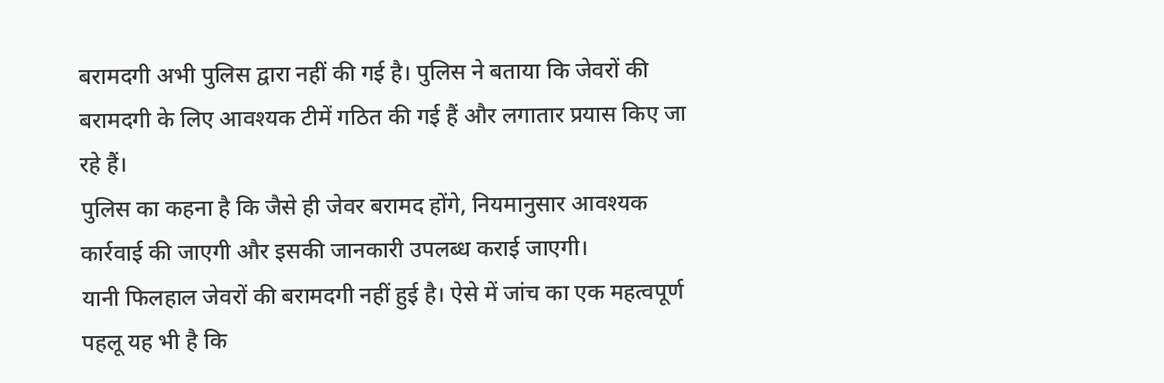बरामदगी अभी पुलिस द्वारा नहीं की गई है। पुलिस ने बताया कि जेवरों की बरामदगी के लिए आवश्यक टीमें गठित की गई हैं और लगातार प्रयास किए जा रहे हैं।
पुलिस का कहना है कि जैसे ही जेवर बरामद होंगे, नियमानुसार आवश्यक कार्रवाई की जाएगी और इसकी जानकारी उपलब्ध कराई जाएगी।
यानी फिलहाल जेवरों की बरामदगी नहीं हुई है। ऐसे में जांच का एक महत्वपूर्ण पहलू यह भी है कि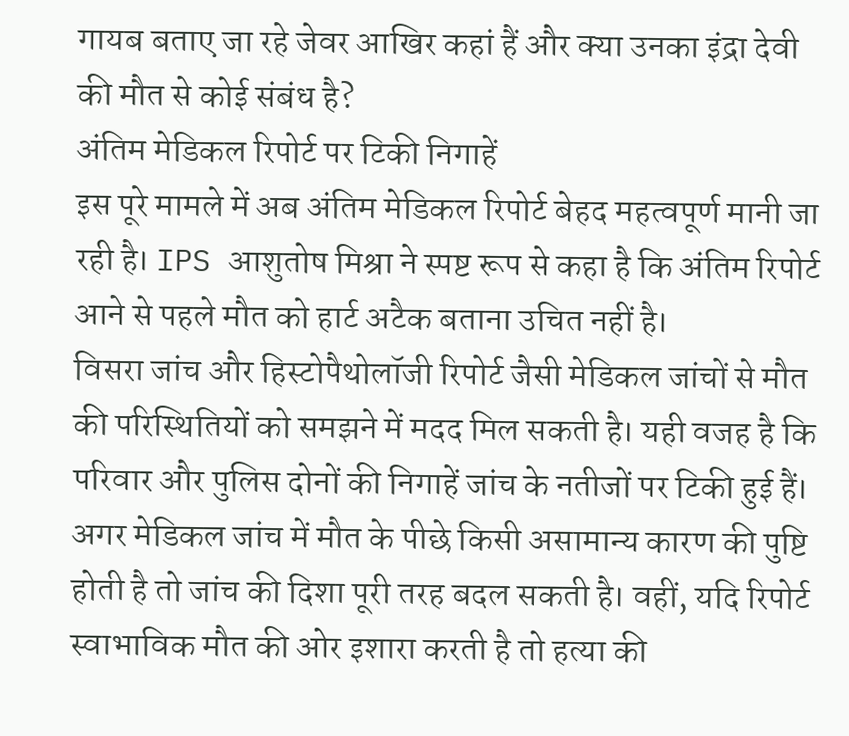गायब बताए जा रहे जेवर आखिर कहां हैं और क्या उनका इंद्रा देवी की मौत से कोई संबंध है?
अंतिम मेडिकल रिपोर्ट पर टिकी निगाहें
इस पूरे मामले में अब अंतिम मेडिकल रिपोर्ट बेहद महत्वपूर्ण मानी जा रही है। IPS आशुतोष मिश्रा ने स्पष्ट रूप से कहा है कि अंतिम रिपोर्ट आने से पहले मौत को हार्ट अटैक बताना उचित नहीं है।
विसरा जांच और हिस्टोपैथोलॉजी रिपोर्ट जैसी मेडिकल जांचों से मौत की परिस्थितियों को समझने में मदद मिल सकती है। यही वजह है कि परिवार और पुलिस दोनों की निगाहें जांच के नतीजों पर टिकी हुई हैं।
अगर मेडिकल जांच में मौत के पीछे किसी असामान्य कारण की पुष्टि होती है तो जांच की दिशा पूरी तरह बदल सकती है। वहीं, यदि रिपोर्ट स्वाभाविक मौत की ओर इशारा करती है तो हत्या की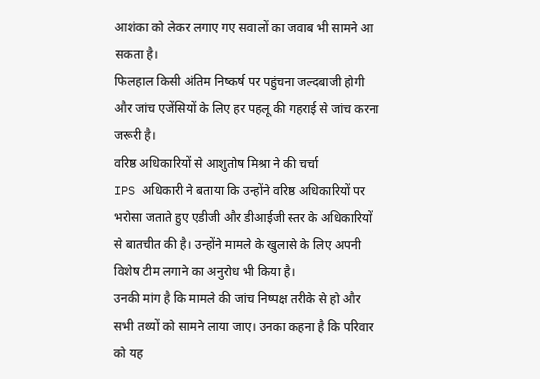आशंका को लेकर लगाए गए सवालों का जवाब भी सामने आ सकता है।
फिलहाल किसी अंतिम निष्कर्ष पर पहुंचना जल्दबाजी होगी और जांच एजेंसियों के लिए हर पहलू की गहराई से जांच करना जरूरी है।
वरिष्ठ अधिकारियों से आशुतोष मिश्रा ने की चर्चा
IPS अधिकारी ने बताया कि उन्होंने वरिष्ठ अधिकारियों पर भरोसा जताते हुए एडीजी और डीआईजी स्तर के अधिकारियों से बातचीत की है। उन्होंने मामले के खुलासे के लिए अपनी विशेष टीम लगाने का अनुरोध भी किया है।
उनकी मांग है कि मामले की जांच निष्पक्ष तरीके से हो और सभी तथ्यों को सामने लाया जाए। उनका कहना है कि परिवार को यह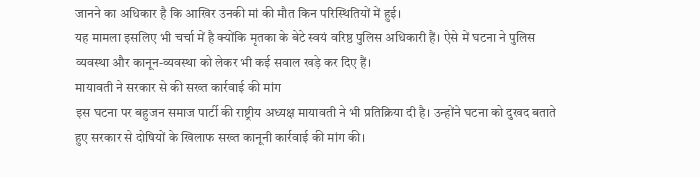जानने का अधिकार है कि आखिर उनकी मां की मौत किन परिस्थितियों में हुई।
यह मामला इसलिए भी चर्चा में है क्योंकि मृतका के बेटे स्वयं वरिष्ठ पुलिस अधिकारी हैं। ऐसे में घटना ने पुलिस व्यवस्था और कानून-व्यवस्था को लेकर भी कई सवाल खड़े कर दिए हैं।
मायावती ने सरकार से की सख्त कार्रवाई की मांग
इस घटना पर बहुजन समाज पार्टी की राष्ट्रीय अध्यक्ष मायावती ने भी प्रतिक्रिया दी है। उन्होंने घटना को दुखद बताते हुए सरकार से दोषियों के खिलाफ सख्त कानूनी कार्रवाई की मांग की।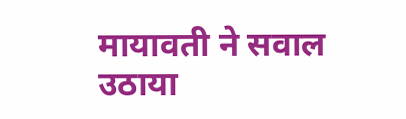मायावती ने सवाल उठाया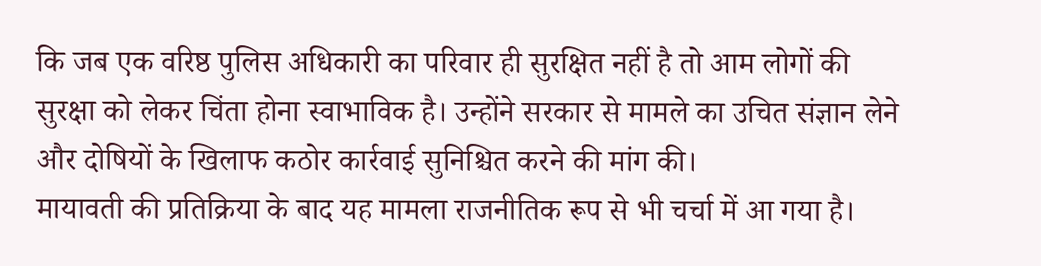कि जब एक वरिष्ठ पुलिस अधिकारी का परिवार ही सुरक्षित नहीं है तो आम लोगों की सुरक्षा को लेकर चिंता होना स्वाभाविक है। उन्होंने सरकार से मामले का उचित संज्ञान लेने और दोषियों के खिलाफ कठोर कार्रवाई सुनिश्चित करने की मांग की।
मायावती की प्रतिक्रिया के बाद यह मामला राजनीतिक रूप से भी चर्चा में आ गया है।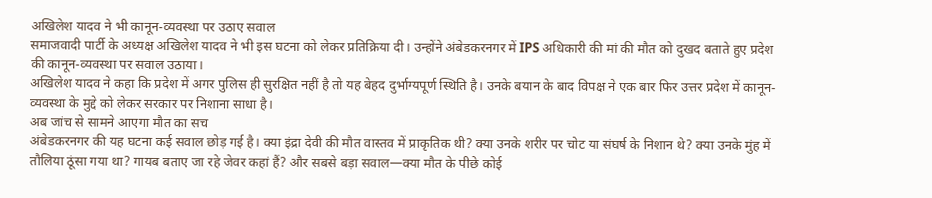अखिलेश यादव ने भी कानून-व्यवस्था पर उठाए सवाल
समाजवादी पार्टी के अध्यक्ष अखिलेश यादव ने भी इस घटना को लेकर प्रतिक्रिया दी। उन्होंने अंबेडकरनगर में IPS अधिकारी की मां की मौत को दुखद बताते हुए प्रदेश की कानून-व्यवस्था पर सवाल उठाया।
अखिलेश यादव ने कहा कि प्रदेश में अगर पुलिस ही सुरक्षित नहीं है तो यह बेहद दुर्भाग्यपूर्ण स्थिति है। उनके बयान के बाद विपक्ष ने एक बार फिर उत्तर प्रदेश में कानून-व्यवस्था के मुद्दे को लेकर सरकार पर निशाना साधा है।
अब जांच से सामने आएगा मौत का सच
अंबेडकरनगर की यह घटना कई सवाल छोड़ गई है। क्या इंद्रा देवी की मौत वास्तव में प्राकृतिक थी? क्या उनके शरीर पर चोट या संघर्ष के निशान थे? क्या उनके मुंह में तौलिया ठूंसा गया था? गायब बताए जा रहे जेवर कहां हैं? और सबसे बड़ा सवाल—क्या मौत के पीछे कोई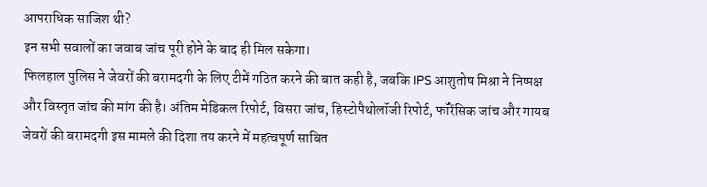आपराधिक साजिश थी?
इन सभी सवालों का जवाब जांच पूरी होने के बाद ही मिल सकेगा।
फिलहाल पुलिस ने जेवरों की बरामदगी के लिए टीमें गठित करने की बात कही है, जबकि IPS आशुतोष मिश्रा ने निष्पक्ष और विस्तृत जांच की मांग की है। अंतिम मेडिकल रिपोर्ट, विसरा जांच, हिस्टोपैथोलॉजी रिपोर्ट, फॉरेंसिक जांच और गायब जेवरों की बरामदगी इस मामले की दिशा तय करने में महत्वपूर्ण साबित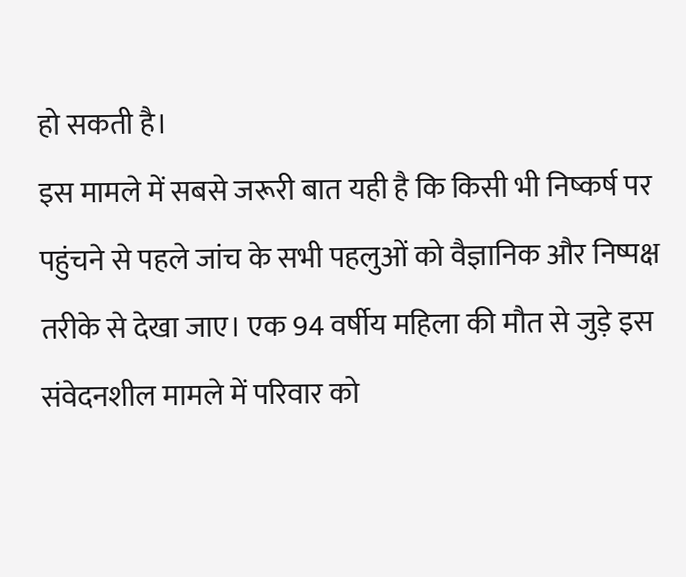हो सकती है।
इस मामले में सबसे जरूरी बात यही है कि किसी भी निष्कर्ष पर पहुंचने से पहले जांच के सभी पहलुओं को वैज्ञानिक और निष्पक्ष तरीके से देखा जाए। एक 94 वर्षीय महिला की मौत से जुड़े इस संवेदनशील मामले में परिवार को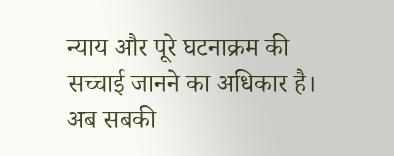न्याय और पूरे घटनाक्रम की सच्चाई जानने का अधिकार है। अब सबकी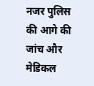नजर पुलिस की आगे की जांच और मेडिकल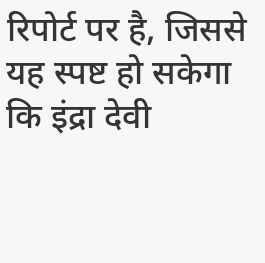रिपोर्ट पर है, जिससे यह स्पष्ट हो सकेगा कि इंद्रा देवी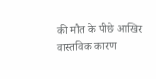की मौत के पीछे आखिर वास्तविक कारण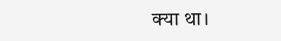क्या था।